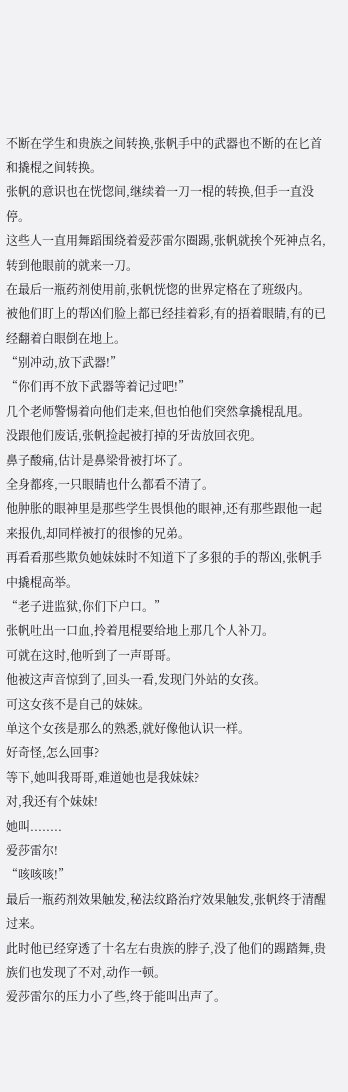不断在学生和贵族之间转换,张帆手中的武器也不断的在匕首和撬棍之间转换。
张帆的意识也在恍惚间,继续着一刀一棍的转换,但手一直没停。
这些人一直用舞蹈围绕着爱莎雷尔圈踢,张帆就挨个死神点名,转到他眼前的就来一刀。
在最后一瓶药剂使用前,张帆恍惚的世界定格在了班级内。
被他们盯上的帮凶们脸上都已经挂着彩,有的捂着眼睛,有的已经翻着白眼倒在地上。
“别冲动,放下武器!”
“你们再不放下武器等着记过吧!”
几个老师警惕着向他们走来,但也怕他们突然拿撬棍乱甩。
没跟他们废话,张帆捡起被打掉的牙齿放回衣兜。
鼻子酸痛,估计是鼻梁骨被打坏了。
全身都疼,一只眼睛也什么都看不清了。
他肿胀的眼神里是那些学生畏惧他的眼神,还有那些跟他一起来报仇,却同样被打的很惨的兄弟。
再看看那些欺负她妹妹时不知道下了多狠的手的帮凶,张帆手中撬棍高举。
“老子进监狱,你们下户口。”
张帆吐出一口血,拎着甩棍要给地上那几个人补刀。
可就在这时,他听到了一声哥哥。
他被这声音惊到了,回头一看,发现门外站的女孩。
可这女孩不是自己的妹妹。
单这个女孩是那么的熟悉,就好像他认识一样。
好奇怪,怎么回事?
等下,她叫我哥哥,难道她也是我妹妹?
对,我还有个妹妹!
她叫........
爱莎雷尔!
“咳咳咳!”
最后一瓶药剂效果触发,秘法纹路治疗效果触发,张帆终于清醒过来。
此时他已经穿透了十名左右贵族的脖子,没了他们的踢踏舞,贵族们也发现了不对,动作一顿。
爱莎雷尔的压力小了些,终于能叫出声了。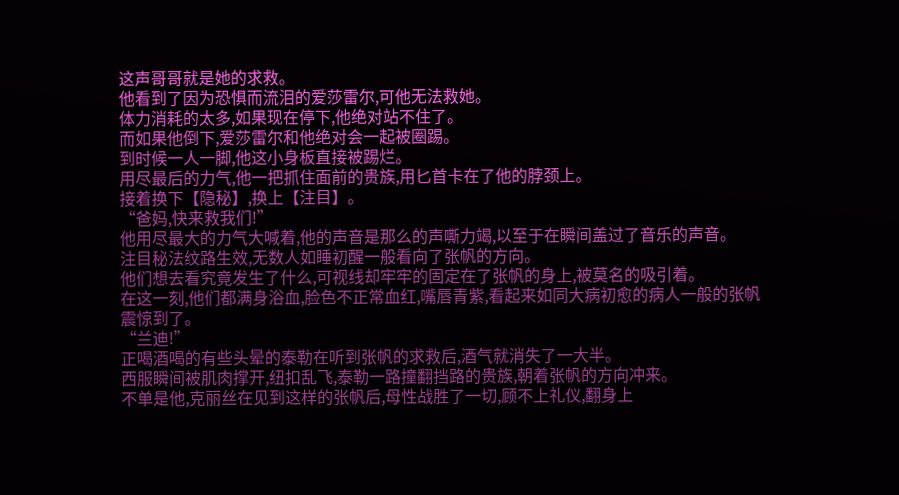这声哥哥就是她的求救。
他看到了因为恐惧而流泪的爱莎雷尔,可他无法救她。
体力消耗的太多,如果现在停下,他绝对站不住了。
而如果他倒下,爱莎雷尔和他绝对会一起被圈踢。
到时候一人一脚,他这小身板直接被踢烂。
用尽最后的力气,他一把抓住面前的贵族,用匕首卡在了他的脖颈上。
接着换下【隐秘】,换上【注目】。
“爸妈,快来救我们!”
他用尽最大的力气大喊着,他的声音是那么的声嘶力竭,以至于在瞬间盖过了音乐的声音。
注目秘法纹路生效,无数人如睡初醒一般看向了张帆的方向。
他们想去看究竟发生了什么,可视线却牢牢的固定在了张帆的身上,被莫名的吸引着。
在这一刻,他们都满身浴血,脸色不正常血红,嘴唇青紫,看起来如同大病初愈的病人一般的张帆震惊到了。
“兰迪!”
正喝酒喝的有些头晕的泰勒在听到张帆的求救后,酒气就消失了一大半。
西服瞬间被肌肉撑开,纽扣乱飞,泰勒一路撞翻挡路的贵族,朝着张帆的方向冲来。
不单是他,克丽丝在见到这样的张帆后,母性战胜了一切,顾不上礼仪,翻身上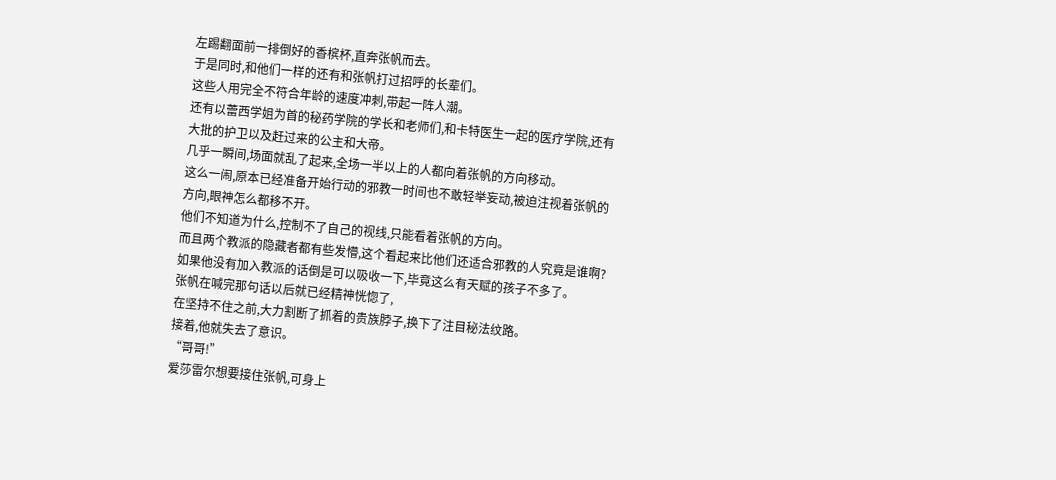左踢翻面前一排倒好的香槟杯,直奔张帆而去。
于是同时,和他们一样的还有和张帆打过招呼的长辈们。
这些人用完全不符合年龄的速度冲刺,带起一阵人潮。
还有以蕾西学姐为首的秘药学院的学长和老师们,和卡特医生一起的医疗学院,还有大批的护卫以及赶过来的公主和大帝。
几乎一瞬间,场面就乱了起来,全场一半以上的人都向着张帆的方向移动。
这么一闹,原本已经准备开始行动的邪教一时间也不敢轻举妄动,被迫注视着张帆的方向,眼神怎么都移不开。
他们不知道为什么,控制不了自己的视线,只能看着张帆的方向。
而且两个教派的隐藏者都有些发懵,这个看起来比他们还适合邪教的人究竟是谁啊?
如果他没有加入教派的话倒是可以吸收一下,毕竟这么有天赋的孩子不多了。
张帆在喊完那句话以后就已经精神恍惚了,
在坚持不住之前,大力割断了抓着的贵族脖子,换下了注目秘法纹路。
接着,他就失去了意识。
“哥哥!”
爱莎雷尔想要接住张帆,可身上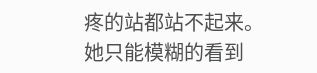疼的站都站不起来。
她只能模糊的看到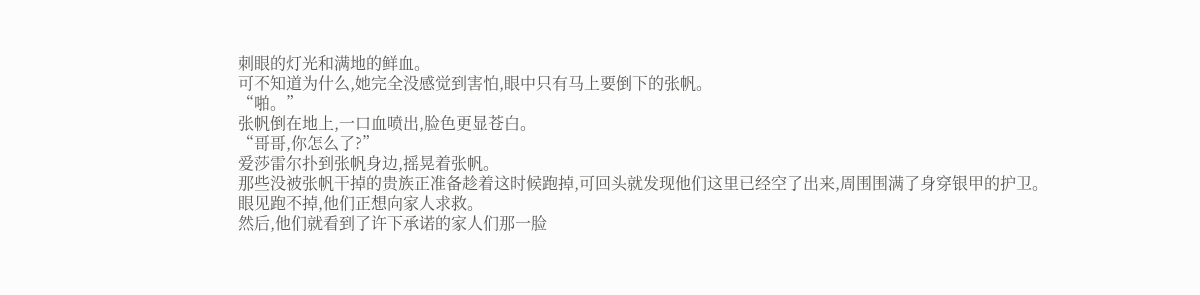刺眼的灯光和满地的鲜血。
可不知道为什么,她完全没感觉到害怕,眼中只有马上要倒下的张帆。
“啪。”
张帆倒在地上,一口血喷出,脸色更显苍白。
“哥哥,你怎么了?”
爱莎雷尔扑到张帆身边,摇晃着张帆。
那些没被张帆干掉的贵族正准备趁着这时候跑掉,可回头就发现他们这里已经空了出来,周围围满了身穿银甲的护卫。
眼见跑不掉,他们正想向家人求救。
然后,他们就看到了许下承诺的家人们那一脸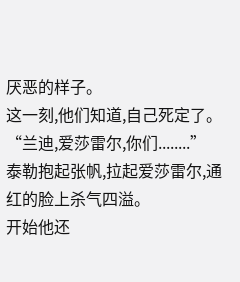厌恶的样子。
这一刻,他们知道,自己死定了。
“兰迪,爱莎雷尔,你们........”
泰勒抱起张帆,拉起爱莎雷尔,通红的脸上杀气四溢。
开始他还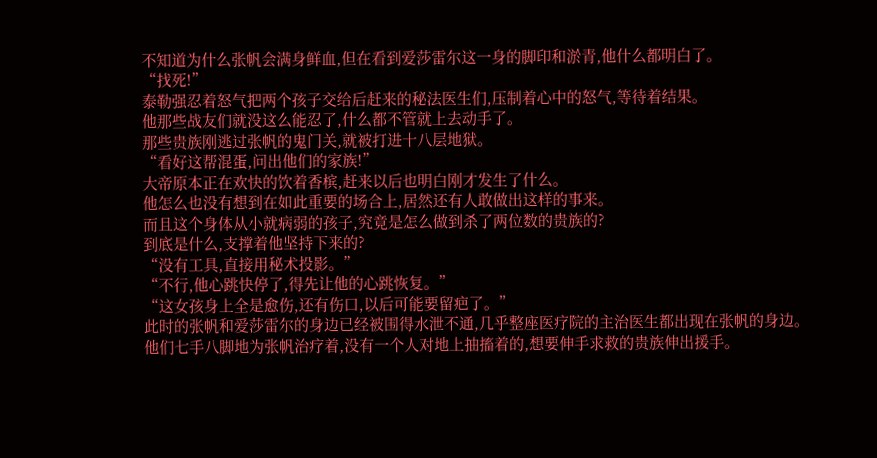不知道为什么张帆会满身鲜血,但在看到爱莎雷尔这一身的脚印和淤青,他什么都明白了。
“找死!”
泰勒强忍着怒气把两个孩子交给后赶来的秘法医生们,压制着心中的怒气,等待着结果。
他那些战友们就没这么能忍了,什么都不管就上去动手了。
那些贵族刚逃过张帆的鬼门关,就被打进十八层地狱。
“看好这帮混蛋,问出他们的家族!”
大帝原本正在欢快的饮着香槟,赶来以后也明白刚才发生了什么。
他怎么也没有想到在如此重要的场合上,居然还有人敢做出这样的事来。
而且这个身体从小就病弱的孩子,究竟是怎么做到杀了两位数的贵族的?
到底是什么,支撑着他坚持下来的?
“没有工具,直接用秘术投影。”
“不行,他心跳快停了,得先让他的心跳恢复。”
“这女孩身上全是愈伤,还有伤口,以后可能要留疤了。”
此时的张帆和爱莎雷尔的身边已经被围得水泄不通,几乎整座医疗院的主治医生都出现在张帆的身边。
他们七手八脚地为张帆治疗着,没有一个人对地上抽搐着的,想要伸手求救的贵族伸出援手。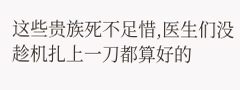这些贵族死不足惜,医生们没趁机扎上一刀都算好的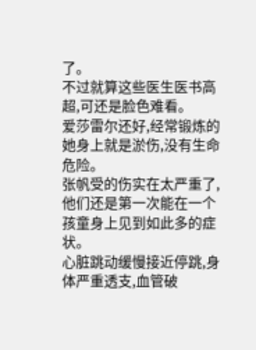了。
不过就算这些医生医书高超,可还是脸色难看。
爱莎雷尔还好,经常锻炼的她身上就是淤伤,没有生命危险。
张帆受的伤实在太严重了,他们还是第一次能在一个孩童身上见到如此多的症状。
心脏跳动缓慢接近停跳,身体严重透支,血管破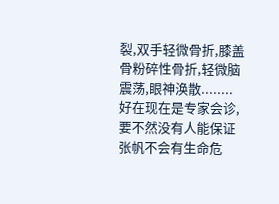裂,双手轻微骨折,膝盖骨粉碎性骨折,轻微脑震荡,眼神涣散........
好在现在是专家会诊,要不然没有人能保证张帆不会有生命危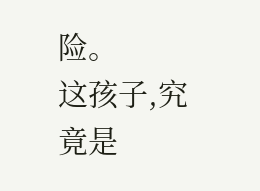险。
这孩子,究竟是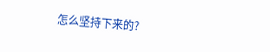怎么坚持下来的?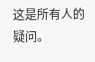这是所有人的疑问。